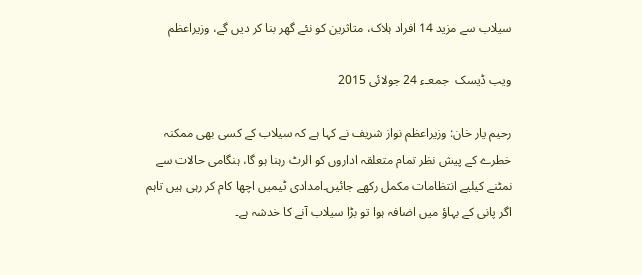سیلاب سے مزید 14 افراد ہلاک، متاثرین کو نئے گھر بنا کر دیں گے، وزیراعظم

ویب ڈیسک  جمعـء 24 جولائی 2015

رحیم یار خان: وزیراعظم نواز شریف نے کہا ہے کہ سیلاب کے کسی بھی ممکنہ خطرے کے پیش نظر تمام متعلقہ اداروں کو الرٹ رہنا ہو گا، ہنگامی حالات سے نمٹنے کیلیے انتظامات مکمل رکھے جائیں۔امدادی ٹیمیں اچھا کام کر رہی ہیں تاہم اگر پانی کے بہاؤ میں اضافہ ہوا تو بڑا سیلاب آنے کا خدشہ ہے۔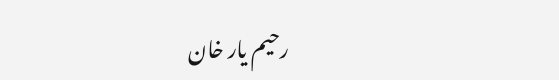رحیم یار خان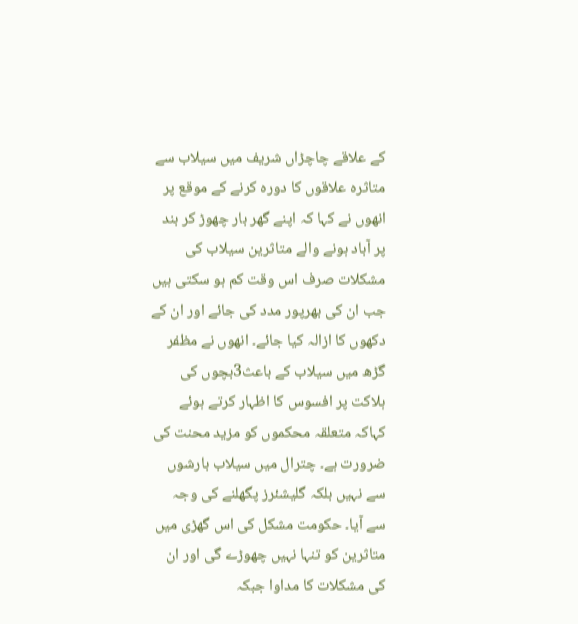کے علاقے چاچڑاں شریف میں سیلاب سے متاثرہ علاقوں کا دورہ کرنے کے موقع پر انھوں نے کہا کہ اپنے گھر بار چھوڑ کر بند پر آباد ہونے والے متاثرین سیلاب کی مشکلات صرف اس وقت کم ہو سکتی ہیں جب ان کی بھرپور مدد کی جائے اور ان کے دکھوں کا ازالہ کیا جائے۔ انھوں نے مظفر گڑھ میں سیلاب کے باعث3بچوں کی ہلاکت پر افسوس کا اظہار کرتے ہوئے کہاکہ متعلقہ محکموں کو مزید محنت کی ضرورت ہے۔ چترال میں سیلاب بارشوں سے نہیں بلکہ گلیشئرز پگھلنے کی وجہ سے آیا۔ حکومت مشکل کی اس گھڑی میں متاثرین کو تنہا نہیں چھوڑے گی اور ان کی مشکلات کا مداوا جبکہ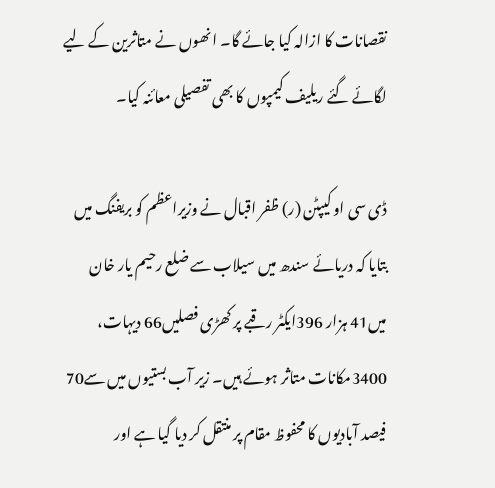نقصانات کا ازالہ کیا جائے گا۔ انھوں نے متاثرین کے لیے لگائے گئے ریلیف کیمپوں کا بھی تفصیلی معائنہ کیا۔

ڈی سی او کیپٹن (ر) ظفر اقبال نے وزیراعظم کو بریفنگ میں بتایا کہ دریائے سندھ میں سیلاب سے ضلع رحیم یار خان میں41 ہزار 396ایکٹر رقبے پر کھڑی فصلیں66 دیہات، 3400مکانات متاثر ہوئے ہیں۔ زیر آب بستیوں میں سے70 فیصد آبادیوں کا محفوظ مقام پر منتقل کر دیا گیا ہے اور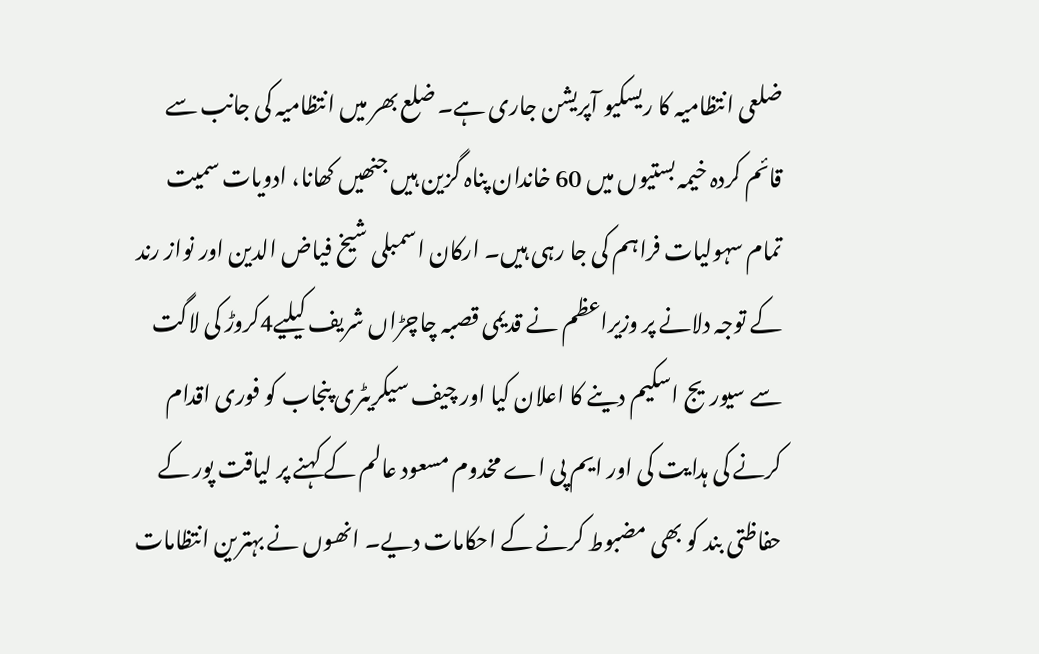ضلعی انتظامیہ کا ریسکیو آپریشن جاری ہے۔ ضلع بھر میں انتظامیہ کی جانب سے قائم کردہ خیمہ بستیوں میں 60 خاندان پناہ گزین ہیں جنھیں کھانا، ادویات سمیت تمام سہولیات فراہم کی جا رہی ہیں۔ ارکان اسمبلی شیخ فیاض الدین اور نواز رند کے توجہ دلانے پر وزیراعظم نے قدیمی قصبہ چاچڑاں شریف کیلیے4کروڑ کی لاگت سے سیوریج اسکیم دینے کا اعلان کیا اور چیف سیکریٹری پنجاب کو فوری اقدام کرنے کی ہدایت کی اور ایم پی اے مخدوم مسعود عالم کے کہنے پر لیاقت پور کے حفاظتی بند کو بھی مضبوط کرنے کے احکامات دیے۔ انھوں نے بہترین انتظامات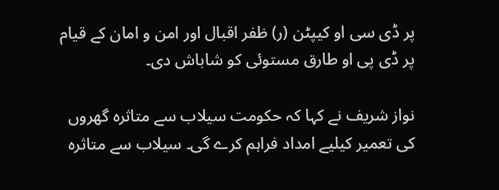پر ڈی سی او کیپٹن (ر) ظفر اقبال اور امن و امان کے قیام پر ڈی پی او طارق مستوئی کو شاباش دی۔

نواز شریف نے کہا کہ حکومت سیلاب سے متاثرہ گھروں کی تعمیر کیلیے امداد فراہم کرے گی۔ سیلاب سے متاثرہ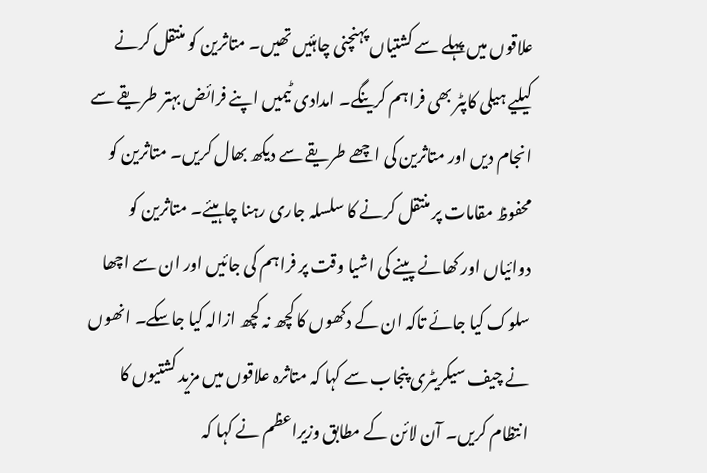علاقوں میں پہلے سے کشتیاں پہنچنی چاہئیں تھیں۔ متاثرین کو منتقل کرنے کیلیے ہیلی کاپٹر بھی فراہم کرینگے۔ امدادی ٹیمیں اپنے فرائض بہتر طریقے سے انجام دیں اور متاثرین کی اچھے طریقے سے دیکھ بھال کریں۔ متاثرین کو محفوظ مقامات پر منتقل کرنے کا سلسلہ جاری رہنا چاہیئے۔ متاثرین کو دوائیاں اور کھانے پینے کی اشیا وقت پر فراہم کی جائیں اور ان سے اچھا سلوک کیا جائے تاکہ ان کے دکھوں کا کچھ نہ کچھ ازالہ کیا جاسکے۔ انھوں نے چیف سیکریٹری پنجاب سے کہا کہ متاثرہ علاقوں میں مزید کشتیوں کا انتظام کریں۔ آن لائن کے مطابق وزیراعظم نے کہا کہ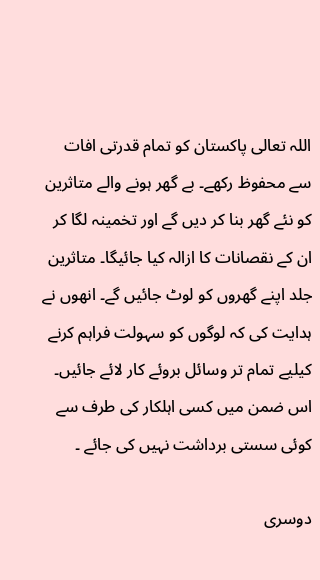اللہ تعالی پاکستان کو تمام قدرتی افات سے محفوظ رکھے۔ بے گھر ہونے والے متاثرین کو نئے گھر بنا کر دیں گے اور تخمینہ لگا کر ان کے نقصانات کا ازالہ کیا جائیگا۔ متاثرین جلد اپنے گھروں کو لوٹ جائیں گے۔ انھوں نے ہدایت کی کہ لوگوں کو سہولت فراہم کرنے کیلیے تمام تر وسائل بروئے کار لائے جائیں۔ اس ضمن میں کسی اہلکار کی طرف سے کوئی سستی برداشت نہیں کی جائے ۔

دوسری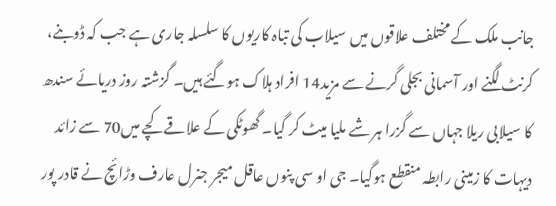جانب ملک کے مختلف علاقوں میں سیلاب کی تباہ کاریوں کا سلسلہ جاری ہے جب کہ ڈوبنے، کرنٹ لگنے اور آسمانی بجلی گرنے سے مزید14 افراد ہلاک ہوگئے ہیں۔ گزشتہ روز دریائے سندھ کا سیلابی ریلا جہاں سے گزرا ہر شے ملیا میٹ کر گیا۔ گھوٹکی کے علاقے کچے میں70 سے زائد دیہات کا زمینی رابطہ منقطع ہوگیا۔ جی او سی پنوں عاقل میجر جنرل عارف وڑائچ نے قادر پور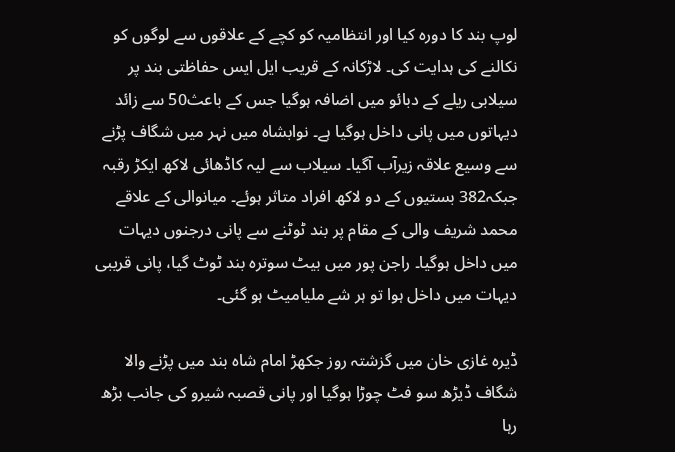لوپ بند کا دورہ کیا اور انتظامیہ کو کچے کے علاقوں سے لوگوں کو نکالنے کی ہدایت کی۔ لاڑکانہ کے قریب ایل ایس حفاظتی بند پر سیلابی ریلے کے دبائو میں اضافہ ہوگیا جس کے باعث50 سے زائد دیہاتوں میں پانی داخل ہوگیا ہے۔ نوابشاہ میں نہر میں شگاف پڑنے سے وسیع علاقہ زیرآب آگیا۔ سیلاب سے لیہ کاڈھائی لاکھ ایکڑ رقبہ جبکہ382 بستیوں کے دو لاکھ افراد متاثر ہوئے۔ میانوالی کے علاقے محمد شریف والی کے مقام پر بند ٹوٹنے سے پانی درجنوں دیہات میں داخل ہوگیا۔ راجن پور میں بیٹ سوترہ بند ٹوٹ گیا، پانی قریبی دیہات میں داخل ہوا تو ہر شے ملیامیٹ ہو گئی۔

ڈیرہ غازی خان میں گزشتہ روز جکھڑ امام شاہ بند میں پڑنے والا شگاف ڈیڑھ سو فٹ چوڑا ہوگیا اور پانی قصبہ شیرو کی جانب بڑھ رہا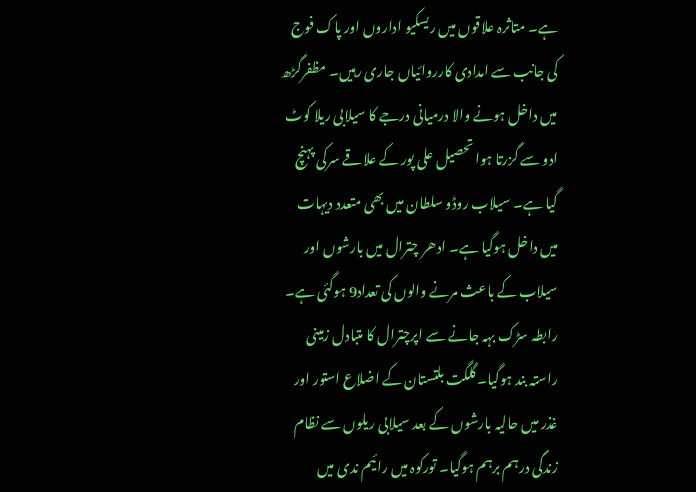ہے۔ متاثرہ علاقوں میں ریسکیو اداروں اور پاک فوج کی جانب سے امدادی کارروائیاں جاری رہیں۔ مظفرگڑھ میں داخل ہونے والا درمیانی درجے کا سیلابی ریلا کوٹ ادو سے گزرتا ہوا تحصیل علی پور کے علاقے سرکی پہنچ گیا ہے۔ سیلاب روڈو سلطان میں بھی متعدد دیہات میں داخل ہوگیا ہے۔ ادھر چترال میں بارشوں اور سیلاب کے باعث مرنے والوں کی تعداد9 ہوگئی ہے۔ رابطہ سڑک بہہ جانے سے اپرچترال کا متبادل زمینی راستہ بند ہوگیا۔ گلگت بلتستان کے اضلاع استور اور غذر میں حالیہ بارشوں کے بعد سیلابی ریلوں سے نظام زندگی درہم برہم ہوگیا۔ تورکوہ میں رائیم ندی میں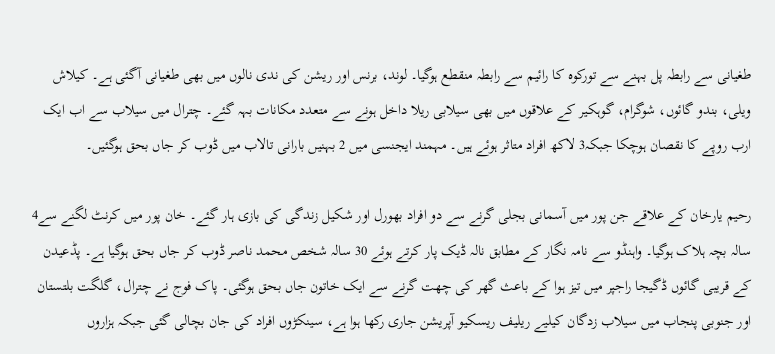طغیانی سے رابطہ پل بہنے سے تورکوہ کا رائیم سے رابطہ منقطع ہوگیا۔ لوند، برنس اور ریشن کی ندی نالوں میں بھی طغیانی آگئی ہے۔ کیلاش ویلی، بندو گائوں، شوگرام، گوہکیر کے علاقوں میں بھی سیلابی ریلا داخل ہونے سے متعدد مکانات بہہ گئے۔ چترال میں سیلاب سے اب ایک ارب روپے کا نقصان ہوچکا جبکہ3 لاکھ افراد متاثر ہوئے ہیں۔ مہمند ایجنسی میں 2 بہنیں بارانی تالاب میں ڈوب کر جاں بحق ہوگئیں۔

رحیم یارخان کے علاقے جن پور میں آسمانی بجلی گرنے سے دو افراد بھورل اور شکیل زندگی کی بازی ہار گئے۔ خان پور میں کرنٹ لگنے سے4 سالہ بچہ ہلاک ہوگیا۔ واہنڈو سے نامہ نگار کے مطابق نالہ ڈیک پار کرتے ہوئے 30 سالہ شخص محمد ناصر ڈوب کر جاں بحق ہوگیا ہے۔ پڈعیدن کے قریبی گائوں ڈگیجا راجپر میں تیز ہوا کے باعث گھر کی چھت گرنے سے ایک خاتون جاں بحق ہوگئی۔ پاک فوج نے چترال، گلگت بلتستان اور جنوبی پنجاب میں سیلاب زدگان کیلیے ریلیف ریسکیو آپریشن جاری رکھا ہوا ہے، سینکڑوں افراد کی جان بچالی گئی جبکہ ہزاروں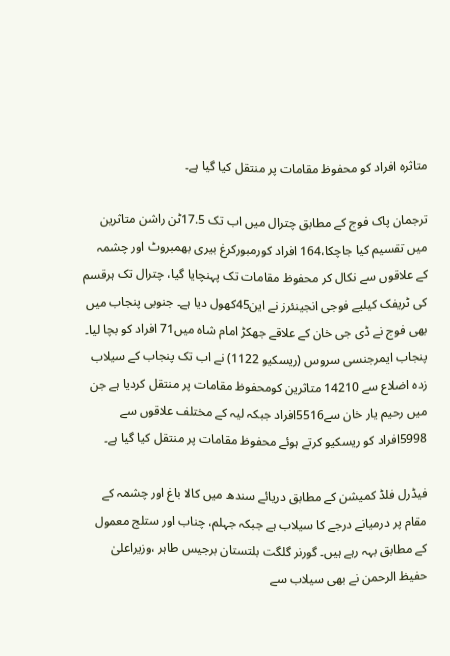متاثرہ افراد کو محفوظ مقامات پر منتقل کیا گیا ہے۔

ترجمان پاک فوج کے مطابق چترال میں اب تک 17.5ٹن راشن متاثرین میں تقسیم کیا جاچکا،164 افراد کورمبورکرغ بیری بھمبروٹ اور چشمہ کے علاقوں سے نکال کر محفوظ مقامات تک پہنچایا گیا، چترال تک ہرقسم کی ٹریفک کیلیے فوجی انجینئرز نے این45کھول دیا ہے۔ جنوبی پنجاب میں بھی فوج نے ڈی جی خان کے علاقے جھکڑ امام شاہ میں71 افراد کو بچا لیا۔ پنجاب ایمرجنسی سروس (ریسکیو 1122) نے اب تک پنجاب کے سیلاب زدہ اضلاع سے 14210 متاثرین کومحفوظ مقامات پر منتقل کردیا ہے جن میں رحیم یار خان سے5516افراد جبکہ لیہ کے مختلف علاقوں سے 5998افراد کو ریسکیو کرتے ہوئے محفوظ مقامات پر منتقل کیا گیا ہے۔

فیڈرل فلڈ کمیشن کے مطابق دریائے سندھ میں کالا باغ اور چشمہ کے مقام پر درمیانے درجے کا سیلاب ہے جبکہ جہلم، چناب اور ستلج معمول کے مطابق بہہ رہے ہیں۔ گورنر گلگت بلتستان برجیس طاہر ،وزیراعلیٰ حفیظ الرحمن نے بھی سیلاب سے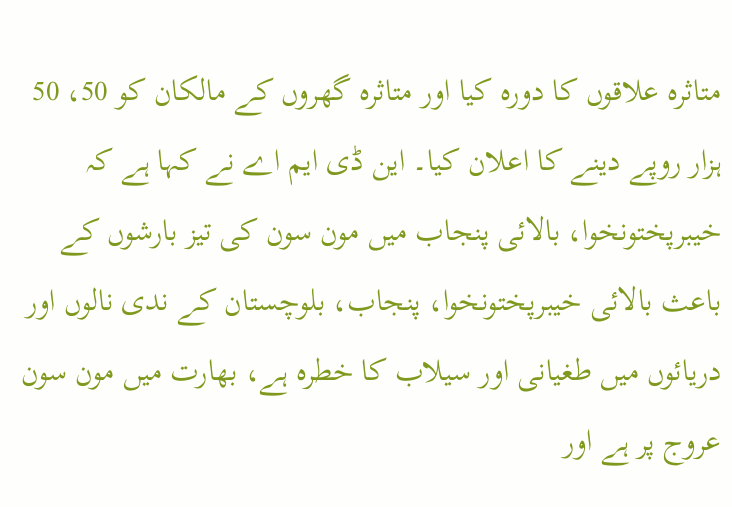متاثرہ علاقوں کا دورہ کیا اور متاثرہ گھروں کے مالکان کو 50، 50 ہزار روپے دینے کا اعلان کیا۔ این ڈی ایم اے نے کہا ہے کہ خیبرپختونخوا، بالائی پنجاب میں مون سون کی تیز بارشوں کے باعث بالائی خیبرپختونخوا، پنجاب، بلوچستان کے ندی نالوں اور دریائوں میں طغیانی اور سیلاب کا خطرہ ہے، بھارت میں مون سون عروج پر ہے اور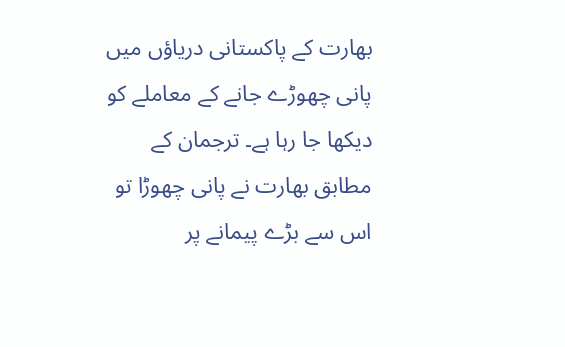بھارت کے پاکستانی دریاؤں میں پانی چھوڑے جانے کے معاملے کو دیکھا جا رہا ہے۔ ترجمان کے مطابق بھارت نے پانی چھوڑا تو اس سے بڑے پیمانے پر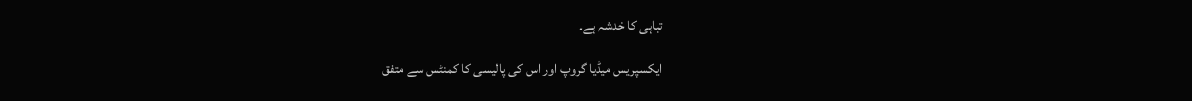تباہی کا خدشہ ہے۔

ایکسپریس میڈیا گروپ اور اس کی پالیسی کا کمنٹس سے متفق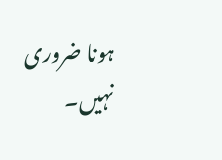ہونا ضروری نہیں۔